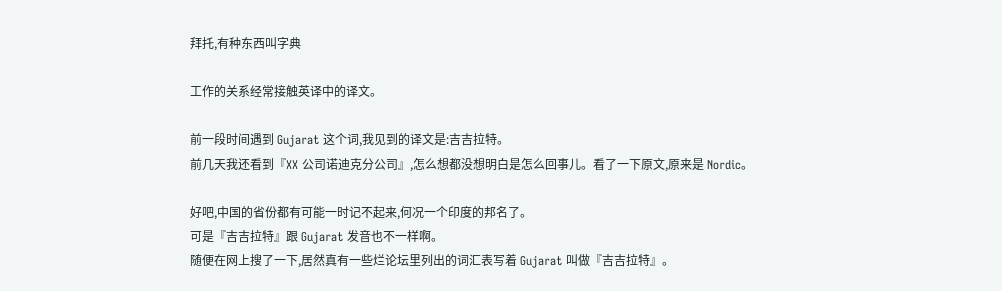拜托,有种东西叫字典

工作的关系经常接触英译中的译文。

前一段时间遇到 Gujarat 这个词,我见到的译文是:吉吉拉特。
前几天我还看到『XX 公司诺迪克分公司』,怎么想都没想明白是怎么回事儿。看了一下原文,原来是 Nordic。

好吧,中国的省份都有可能一时记不起来,何况一个印度的邦名了。
可是『吉吉拉特』跟 Gujarat 发音也不一样啊。
随便在网上搜了一下,居然真有一些烂论坛里列出的词汇表写着 Gujarat 叫做『吉吉拉特』。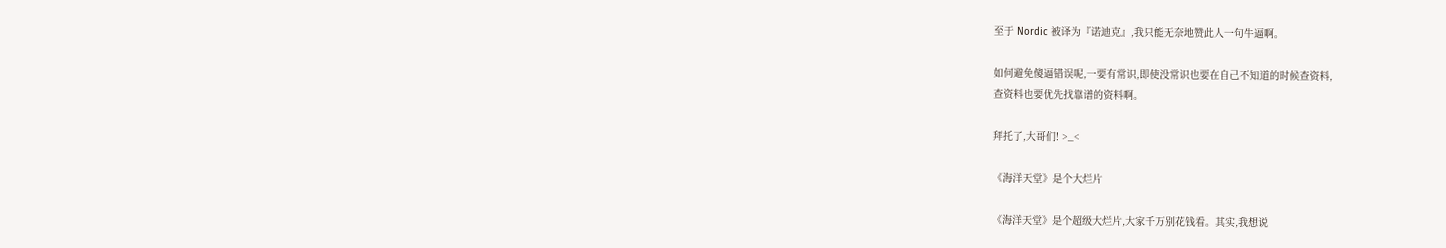至于 Nordic 被译为『诺迪克』,我只能无奈地赞此人一句牛逼啊。

如何避免傻逼错误呢,一要有常识,即使没常识也要在自己不知道的时候查资料,
查资料也要优先找靠谱的资料啊。

拜托了,大哥们! >_<

《海洋天堂》是个大烂片

《海洋天堂》是个超级大烂片,大家千万别花钱看。其实,我想说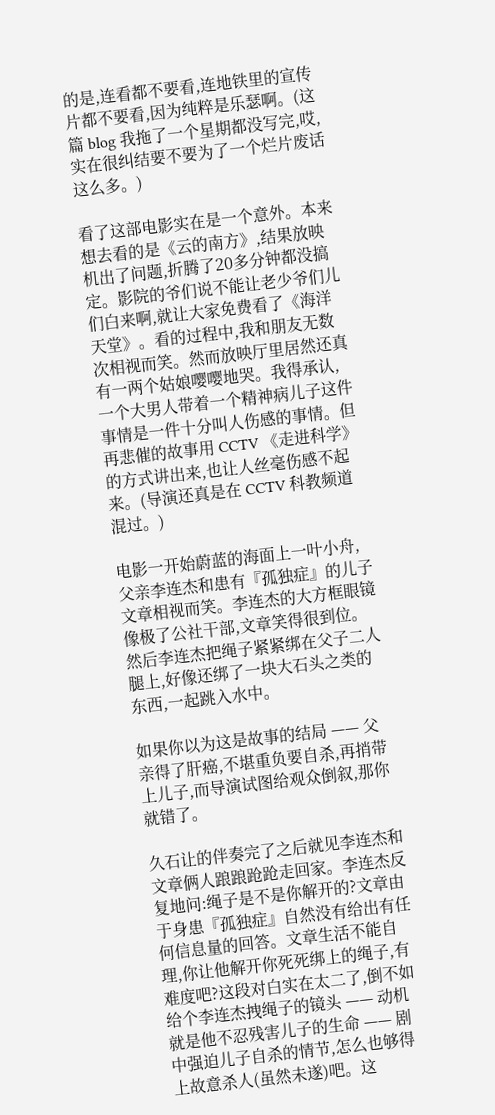的是,连看都不要看,连地铁里的宣传片都不要看,因为纯粹是乐瑟啊。(这篇 blog 我拖了一个星期都没写完,哎,实在很纠结要不要为了一个烂片废话这么多。)

看了这部电影实在是一个意外。本来想去看的是《云的南方》,结果放映机出了问题,折腾了20多分钟都没搞定。影院的爷们说不能让老少爷们儿们白来啊,就让大家免费看了《海洋天堂》。看的过程中,我和朋友无数次相视而笑。然而放映厅里居然还真有一两个姑娘嘤嘤地哭。我得承认,一个大男人带着一个精神病儿子这件事情是一件十分叫人伤感的事情。但再悲催的故事用 CCTV 《走进科学》的方式讲出来,也让人丝毫伤感不起来。(导演还真是在 CCTV 科教频道混过。)

电影一开始蔚蓝的海面上一叶小舟,父亲李连杰和患有『孤独症』的儿子文章相视而笑。李连杰的大方框眼镜像极了公社干部,文章笑得很到位。然后李连杰把绳子紧紧绑在父子二人腿上,好像还绑了一块大石头之类的东西,一起跳入水中。

如果你以为这是故事的结局 —— 父亲得了肝癌,不堪重负要自杀,再捎带上儿子,而导演试图给观众倒叙,那你就错了。

久石让的伴奏完了之后就见李连杰和文章俩人踉踉跄跄走回家。李连杰反复地问:绳子是不是你解开的?文章由于身患『孤独症』自然没有给出有任何信息量的回答。文章生活不能自理,你让他解开你死死绑上的绳子,有难度吧?这段对白实在太二了,倒不如给个李连杰拽绳子的镜头 —— 动机就是他不忍残害儿子的生命 —— 剧中强迫儿子自杀的情节,怎么也够得上故意杀人(虽然未遂)吧。这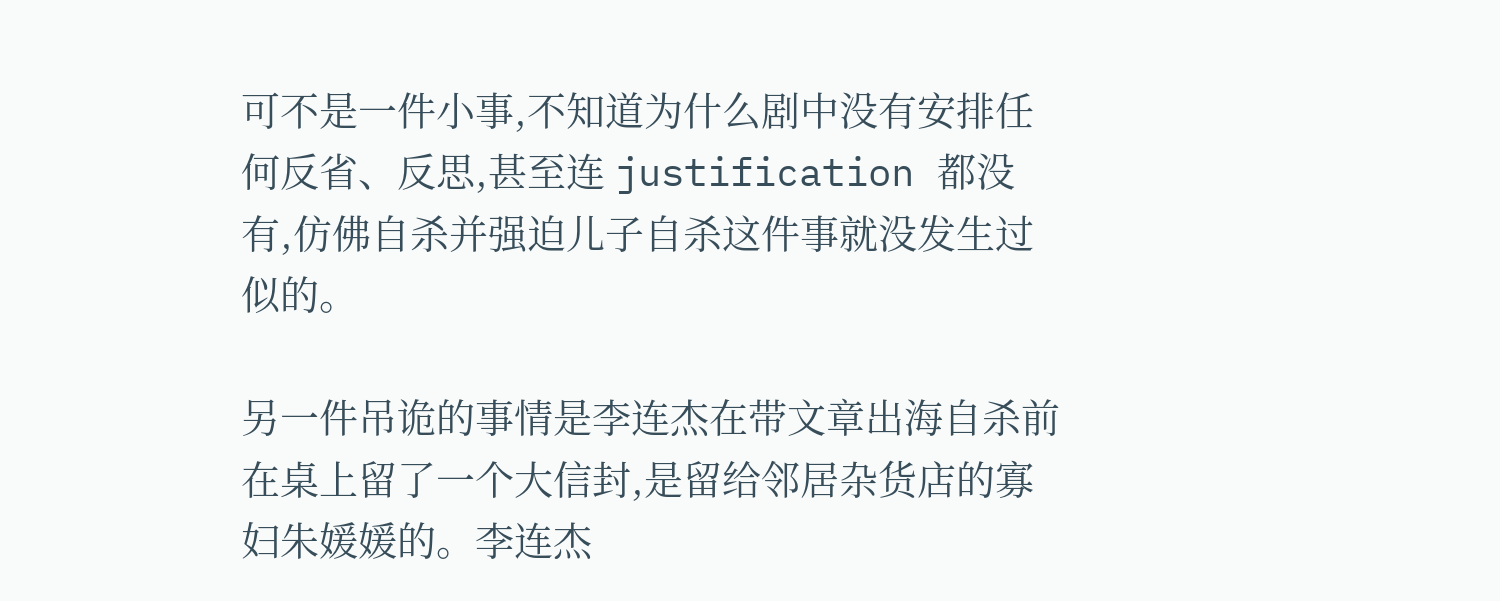可不是一件小事,不知道为什么剧中没有安排任何反省、反思,甚至连 justification 都没有,仿佛自杀并强迫儿子自杀这件事就没发生过似的。

另一件吊诡的事情是李连杰在带文章出海自杀前在桌上留了一个大信封,是留给邻居杂货店的寡妇朱媛媛的。李连杰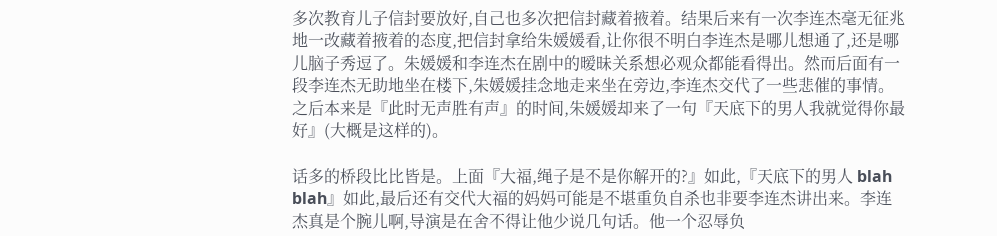多次教育儿子信封要放好,自己也多次把信封藏着掖着。结果后来有一次李连杰毫无征兆地一改藏着掖着的态度,把信封拿给朱媛媛看,让你很不明白李连杰是哪儿想通了,还是哪儿脑子秀逗了。朱媛媛和李连杰在剧中的暧昧关系想必观众都能看得出。然而后面有一段李连杰无助地坐在楼下,朱媛媛挂念地走来坐在旁边,李连杰交代了一些悲催的事情。之后本来是『此时无声胜有声』的时间,朱媛媛却来了一句『天底下的男人我就觉得你最好』(大概是这样的)。

话多的桥段比比皆是。上面『大福,绳子是不是你解开的?』如此,『天底下的男人 blah blah』如此,最后还有交代大福的妈妈可能是不堪重负自杀也非要李连杰讲出来。李连杰真是个腕儿啊,导演是在舍不得让他少说几句话。他一个忍辱负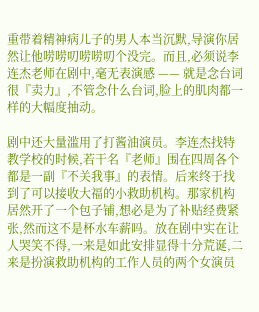重带着精神病儿子的男人本当沉默,导演你居然让他唠唠叨唠唠叨个没完。而且,必须说李连杰老师在剧中,毫无表演感 —— 就是念台词很『卖力』,不管念什么台词,脸上的肌肉都一样的大幅度抽动。

剧中还大量滥用了打酱油演员。李连杰找特教学校的时候,若干名『老师』围在四周各个都是一副『不关我事』的表情。后来终于找到了可以接收大福的小救助机构。那家机构居然开了一个包子铺,想必是为了补贴经费紧张,然而这不是杯水车薪吗。放在剧中实在让人哭笑不得,一来是如此安排显得十分荒诞,二来是扮演救助机构的工作人员的两个女演员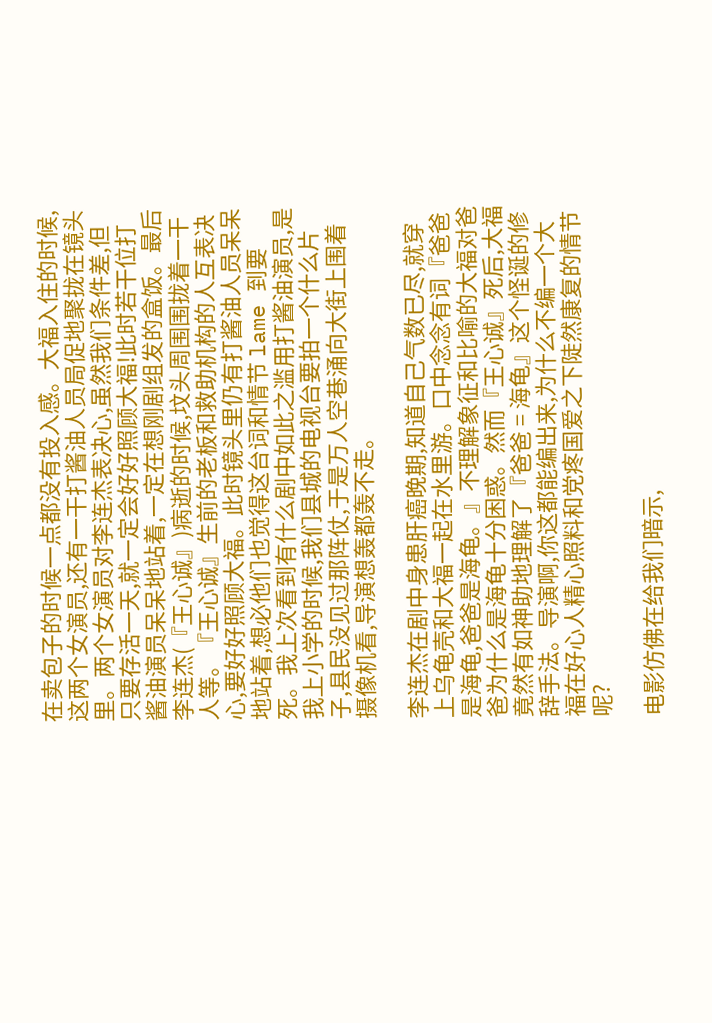在卖包子的时候一点都没有投入感。大福入住的时候,这两个女演员,还有一干打酱油人员局促地聚拢在镜头里。两个女演员对李连杰表决心,虽然我们条件差,但只要存活一天,就一定会好好照顾大福!此时若干位打酱油演员呆呆地站着,一定在想刚剧组发的盒饭。最后李连杰(『王心诚』)病逝的时候,坟头周围围拢着一干人等。『王心诚』生前的老板和救助机构的人互表决心,要好好照顾大福。此时镜头里仍有打酱油人员呆呆地站着,想必他们也觉得这台词和情节 lame 到要死。我上次看到有什么剧中如此之滥用打酱油演员,是我上小学的时候,我们县城的电视台要拍一个什么片子,县民没见过那阵仗,于是万人空巷涌向大街上围着摄像机看,导演想轰都轰不走。

李连杰在剧中身患肝癌晚期,知道自己气数已尽,就穿上乌龟壳和大福一起在水里游。口中念念有词『爸爸是海龟,爸爸是海龟。』不理解象征和比喻的大福对爸爸为什么是海龟十分困惑。然而『王心诚』死后,大福竟然有如神助地理解了『爸爸 = 海龟』这个怪诞的修辞手法。导演啊,你这都能编出来,为什么不编一个大福在好心人精心照料和党疼国爱之下陡然康复的情节呢?

电影仿佛在给我们暗示,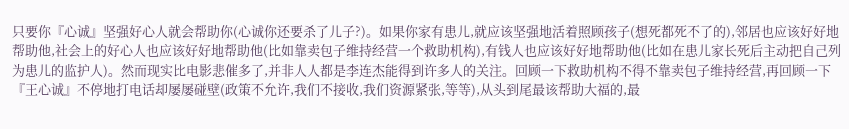只要你『心诚』坚强好心人就会帮助你(心诚你还要杀了儿子?)。如果你家有患儿,就应该坚强地活着照顾孩子(想死都死不了的),邻居也应该好好地帮助他,社会上的好心人也应该好好地帮助他(比如靠卖包子维持经营一个救助机构),有钱人也应该好好地帮助他(比如在患儿家长死后主动把自己列为患儿的监护人)。然而现实比电影悲催多了,并非人人都是李连杰能得到许多人的关注。回顾一下救助机构不得不靠卖包子维持经营,再回顾一下『王心诚』不停地打电话却屡屡碰壁(政策不允许,我们不接收,我们资源紧张,等等),从头到尾最该帮助大福的,最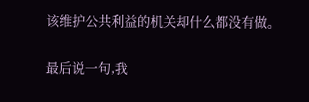该维护公共利益的机关却什么都没有做。

最后说一句,我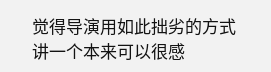觉得导演用如此拙劣的方式讲一个本来可以很感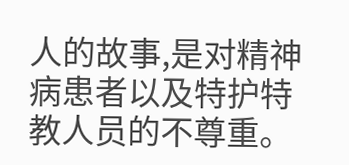人的故事,是对精神病患者以及特护特教人员的不尊重。